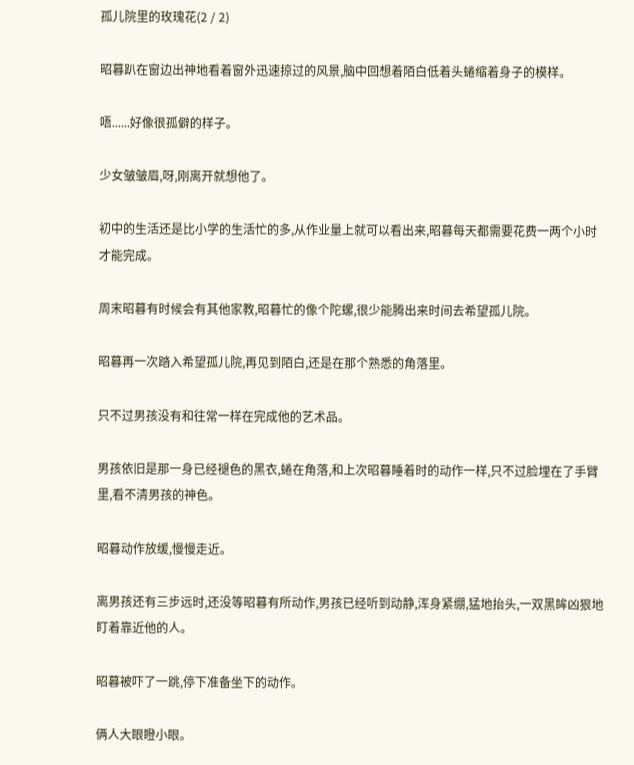孤儿院里的玫瑰花(2 / 2)

昭暮趴在窗边出神地看着窗外迅速掠过的风景,脑中回想着陌白低着头蜷缩着身子的模样。

唔......好像很孤僻的样子。

少女皱皱眉,呀,刚离开就想他了。

初中的生活还是比小学的生活忙的多,从作业量上就可以看出来,昭暮每天都需要花费一两个小时才能完成。

周末昭暮有时候会有其他家教,昭暮忙的像个陀螺,很少能腾出来时间去希望孤儿院。

昭暮再一次踏入希望孤儿院,再见到陌白,还是在那个熟悉的角落里。

只不过男孩没有和往常一样在完成他的艺术品。

男孩依旧是那一身已经褪色的黑衣,蜷在角落,和上次昭暮睡着时的动作一样,只不过脸埋在了手臂里,看不清男孩的神色。

昭暮动作放缓,慢慢走近。

离男孩还有三步远时,还没等昭暮有所动作,男孩已经听到动静,浑身紧绷,猛地抬头,一双黑眸凶狠地盯着靠近他的人。

昭暮被吓了一跳,停下准备坐下的动作。

俩人大眼瞪小眼。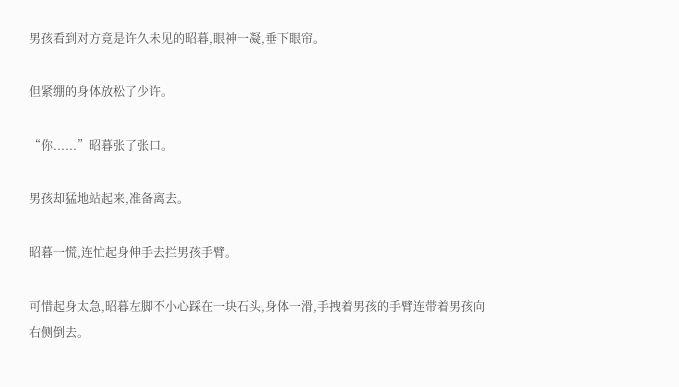男孩看到对方竟是许久未见的昭暮,眼神一凝,垂下眼帘。

但紧绷的身体放松了少许。

“你......”昭暮张了张口。

男孩却猛地站起来,准备离去。

昭暮一慌,连忙起身伸手去拦男孩手臂。

可惜起身太急,昭暮左脚不小心踩在一块石头,身体一滑,手拽着男孩的手臂连带着男孩向右侧倒去。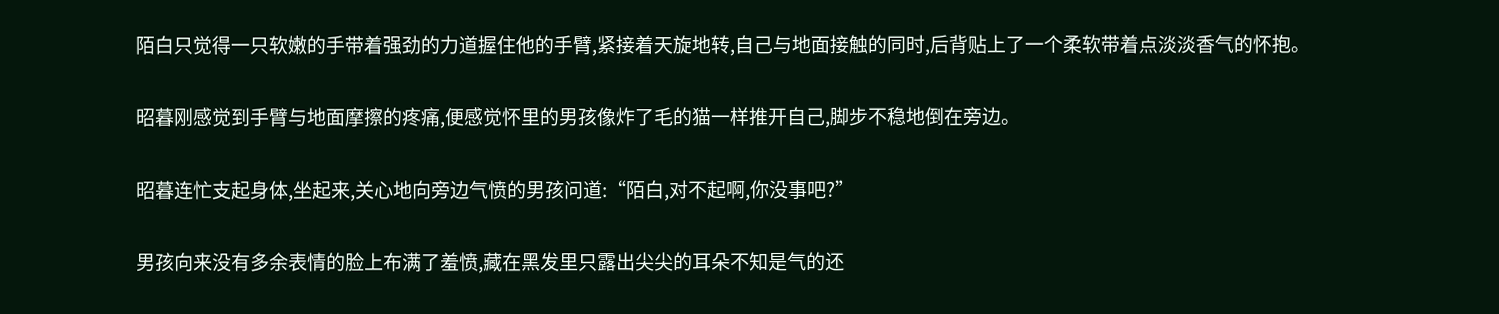陌白只觉得一只软嫩的手带着强劲的力道握住他的手臂,紧接着天旋地转,自己与地面接触的同时,后背贴上了一个柔软带着点淡淡香气的怀抱。

昭暮刚感觉到手臂与地面摩擦的疼痛,便感觉怀里的男孩像炸了毛的猫一样推开自己,脚步不稳地倒在旁边。

昭暮连忙支起身体,坐起来,关心地向旁边气愤的男孩问道:“陌白,对不起啊,你没事吧?”

男孩向来没有多余表情的脸上布满了羞愤,藏在黑发里只露出尖尖的耳朵不知是气的还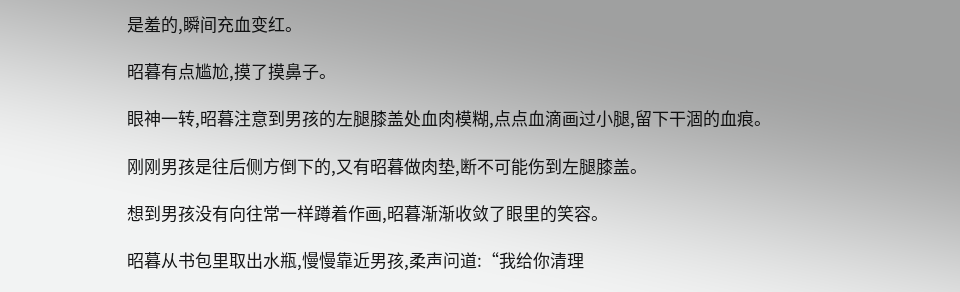是羞的,瞬间充血变红。

昭暮有点尴尬,摸了摸鼻子。

眼神一转,昭暮注意到男孩的左腿膝盖处血肉模糊,点点血滴画过小腿,留下干涸的血痕。

刚刚男孩是往后侧方倒下的,又有昭暮做肉垫,断不可能伤到左腿膝盖。

想到男孩没有向往常一样蹲着作画,昭暮渐渐收敛了眼里的笑容。

昭暮从书包里取出水瓶,慢慢靠近男孩,柔声问道:“我给你清理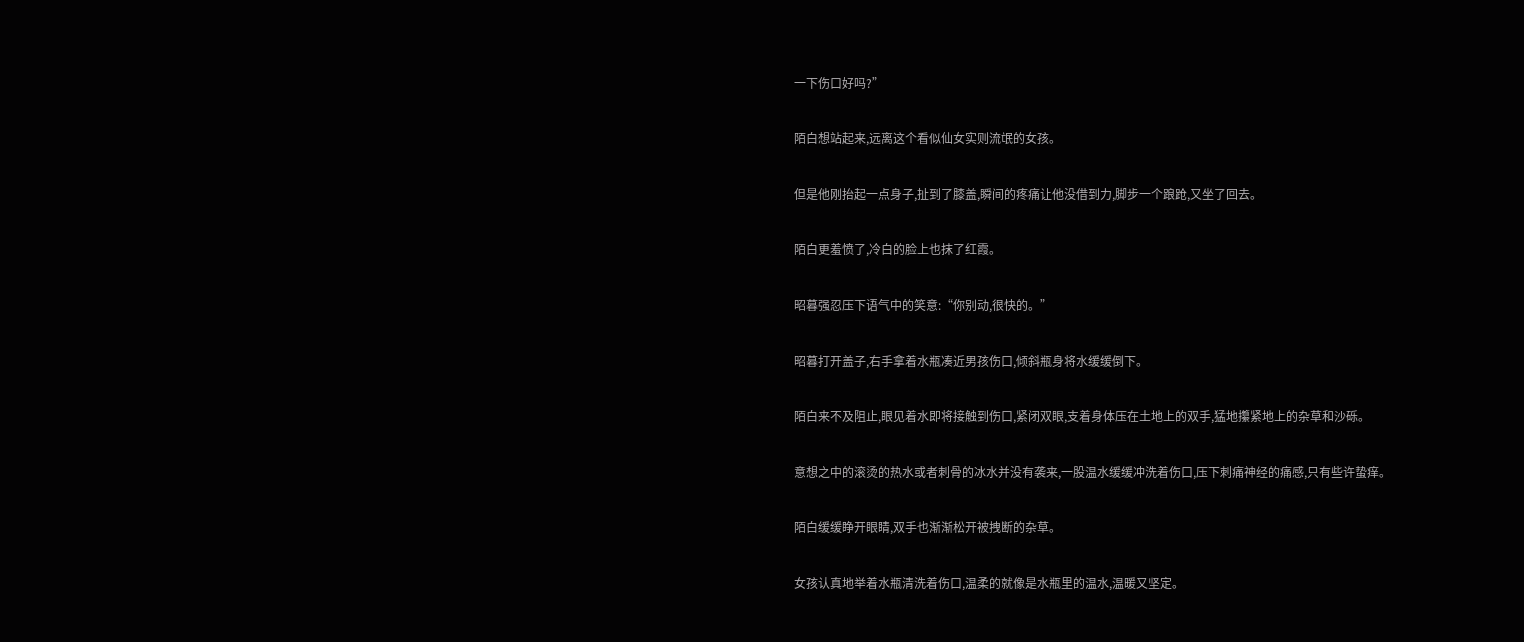一下伤口好吗?”

陌白想站起来,远离这个看似仙女实则流氓的女孩。

但是他刚抬起一点身子,扯到了膝盖,瞬间的疼痛让他没借到力,脚步一个踉跄,又坐了回去。

陌白更羞愤了,冷白的脸上也抹了红霞。

昭暮强忍压下语气中的笑意:“你别动,很快的。”

昭暮打开盖子,右手拿着水瓶凑近男孩伤口,倾斜瓶身将水缓缓倒下。

陌白来不及阻止,眼见着水即将接触到伤口,紧闭双眼,支着身体压在土地上的双手,猛地攥紧地上的杂草和沙砾。

意想之中的滚烫的热水或者刺骨的冰水并没有袭来,一股温水缓缓冲洗着伤口,压下刺痛神经的痛感,只有些许蛰痒。

陌白缓缓睁开眼睛,双手也渐渐松开被拽断的杂草。

女孩认真地举着水瓶清洗着伤口,温柔的就像是水瓶里的温水,温暖又坚定。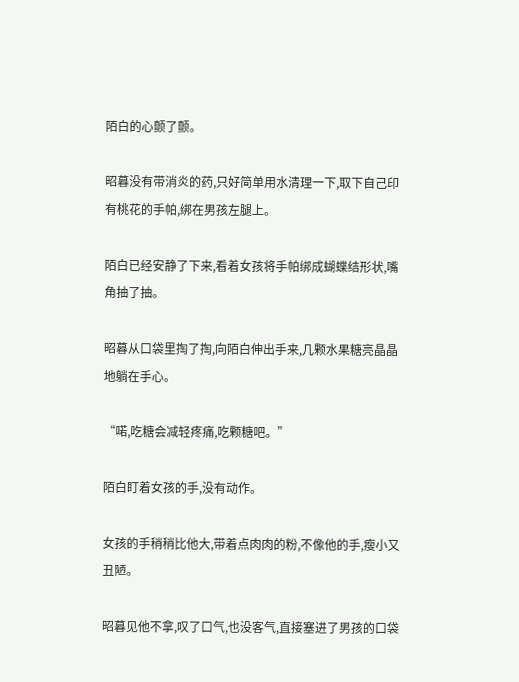陌白的心颤了颤。

昭暮没有带消炎的药,只好简单用水清理一下,取下自己印有桃花的手帕,绑在男孩左腿上。

陌白已经安静了下来,看着女孩将手帕绑成蝴蝶结形状,嘴角抽了抽。

昭暮从口袋里掏了掏,向陌白伸出手来,几颗水果糖亮晶晶地躺在手心。

“喏,吃糖会减轻疼痛,吃颗糖吧。”

陌白盯着女孩的手,没有动作。

女孩的手稍稍比他大,带着点肉肉的粉,不像他的手,瘦小又丑陋。

昭暮见他不拿,叹了口气,也没客气,直接塞进了男孩的口袋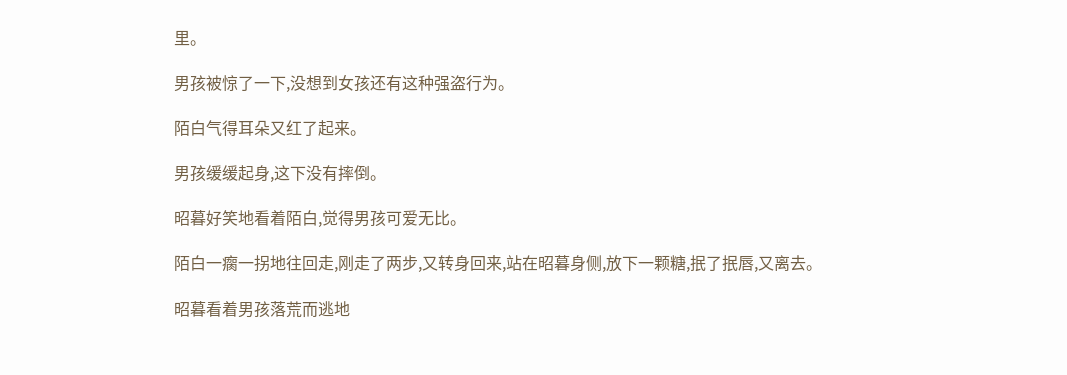里。

男孩被惊了一下,没想到女孩还有这种强盗行为。

陌白气得耳朵又红了起来。

男孩缓缓起身,这下没有摔倒。

昭暮好笑地看着陌白,觉得男孩可爱无比。

陌白一瘸一拐地往回走,刚走了两步,又转身回来,站在昭暮身侧,放下一颗糖,抿了抿唇,又离去。

昭暮看着男孩落荒而逃地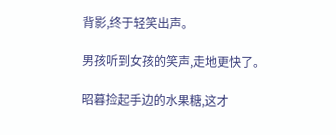背影,终于轻笑出声。

男孩听到女孩的笑声,走地更快了。

昭暮捡起手边的水果糖,这才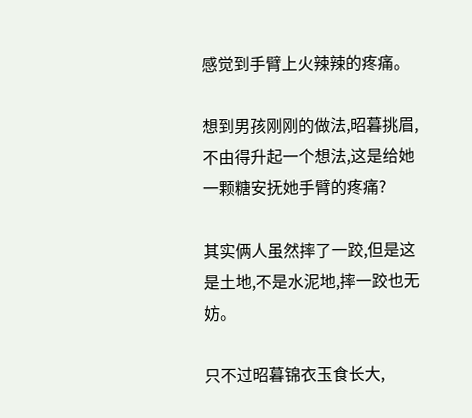感觉到手臂上火辣辣的疼痛。

想到男孩刚刚的做法,昭暮挑眉,不由得升起一个想法,这是给她一颗糖安抚她手臂的疼痛?

其实俩人虽然摔了一跤,但是这是土地,不是水泥地,摔一跤也无妨。

只不过昭暮锦衣玉食长大,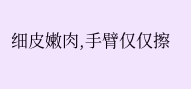细皮嫩肉,手臂仅仅擦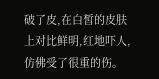破了皮,在白皙的皮肤上对比鲜明,红地吓人,仿佛受了很重的伤。